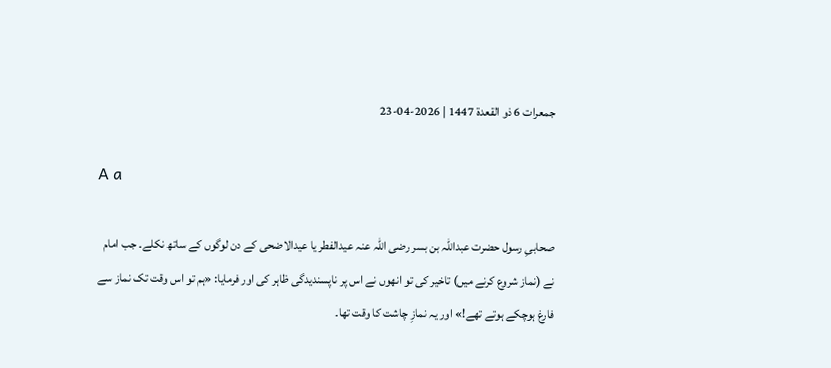جمعرات 6 ذو القعدة 1447 | 2026-04-23

A a

صحابیِ رسول حضرت عبداللہ بن بسر رضی اللہ عنہ عیدالفطر یا عیدالاضحی کے دن لوگوں کے ساتھ نکلے۔ جب امام نے (نماز شروع کرنے میں) تاخیر کی تو انھوں نے اس پر ناپسندیدگی ظاہر کی اور فرمایا: «ہم تو اس وقت تک نماز سے فارغ ہوچکے ہوتے تھے!» اور یہ نمازِ چاشت کا وقت تھا۔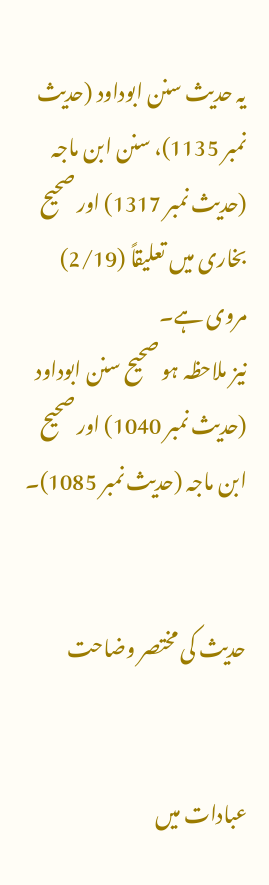یہ حدیث سنن ابوداود (حدیث نمبر 1135)، سنن ابن ماجہ (حدیث نمبر 1317) اور صحیح بخاری میں تعلیقاً (2/19) مروی ہے۔
نیز ملاحظہ ہو صحیح سنن ابوداود (حدیث نمبر 1040) اور صحیح ابن ماجہ (حدیث نمبر 1085)۔


حدیث کی مختصر وضاحت


عبادات میں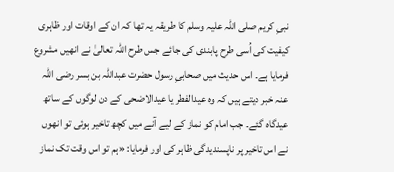نبیِ کریم صلی اللہ علیہ وسلم کا طریقہ یہ تھا کہ ان کے اوقات اور ظاہری کیفیت کی اُسی طرح پابندی کی جائے جس طرح اللہ تعالیٰ نے انھیں مشروع فرمایا ہے۔ اس حدیث میں صحابیِ رسول حضرت عبداللہ بن بسر رضی اللہ عنہ خبر دیتے ہیں کہ وہ عیدالفطر یا عیدالاضحی کے دن لوگوں کے ساتھ عیدگاہ گئے۔ جب امام کو نماز کے لیے آنے میں کچھ تاخیر ہوئی تو انھوں نے اس تاخیر پر ناپسندیدگی ظاہر کی اور فرمایا: «ہم تو اس وقت تک نماز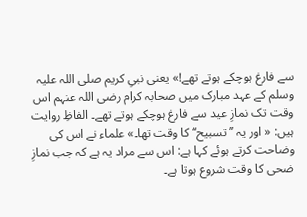سے فارغ ہوچکے ہوتے تھے!» یعنی نبیِ کریم صلی اللہ علیہ وسلم کے عہد مبارک میں صحابہ کرام رضی اللہ عنہم اس وقت تک نمازِ عید سے فارغ ہوچکے ہوتے تھے۔ الفاظِ روایت ہیں: « اور یہ ’’تسبیح‘‘ کا وقت تھا۔» علماء نے اس کی وضاحت کرتے ہوئے کہا ہے: اس سے مراد یہ ہے کہ جب نمازِ ضحی کا وقت شروع ہوتا ہے۔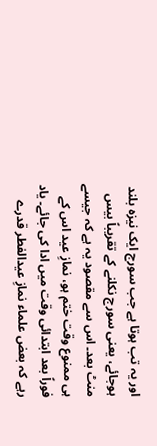اور یہ تب ہوتا ہے جب سورج ایک نیزہ بلند ہوجائے، یعنی سورج نکلنے کے تقریباً بیس منٹ بعد۔ اس سے مقصود یہ ہے کہ جیسے ہی ممنوع وقت ختم ہو، نمازِ عید اس کے فوراً بعد ابتدائی وقت میں ادا کی جائے۔ یاد رہے کہ بعض علماء نمازِ عیدالفطر قدرے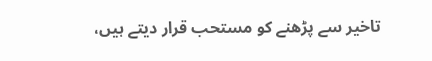تاخیر سے پڑھنے کو مستحب قرار دیتے ہیں،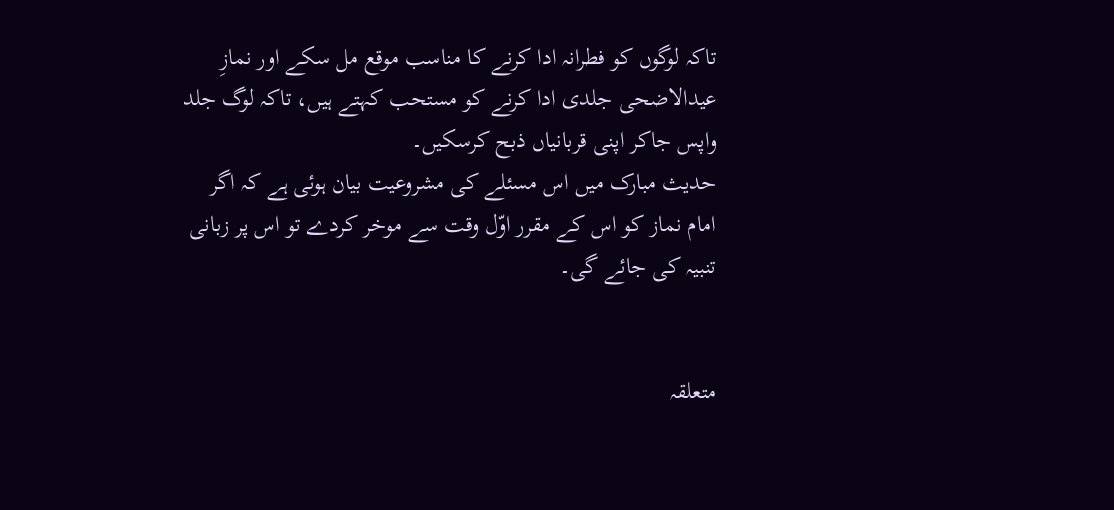تاکہ لوگوں کو فطرانہ ادا کرنے کا مناسب موقع مل سکے اور نمازِ عیدالاضحی جلدی ادا کرنے کو مستحب کہتے ہیں، تاکہ لوگ جلد واپس جاکر اپنی قربانیاں ذبح کرسکیں۔
حدیث مبارک میں اس مسئلے کی مشروعیت بیان ہوئی ہے کہ اگر امام نماز کو اس کے مقرر اوّل وقت سے موخر کردے تو اس پر زبانی تنبیہ کی جائے گی۔


متعلقہ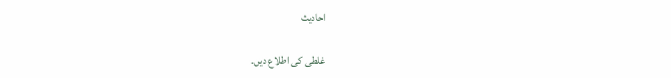احادیث

غلطی کی اطلاع دیں۔